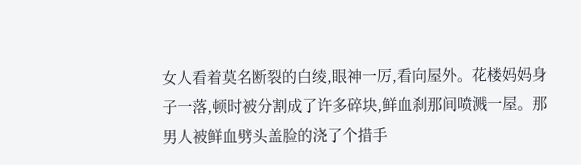女人看着莫名断裂的白绫,眼神一厉,看向屋外。花楼妈妈身子一落,顿时被分割成了许多碎块,鲜血刹那间喷溅一屋。那男人被鲜血劈头盖脸的浇了个措手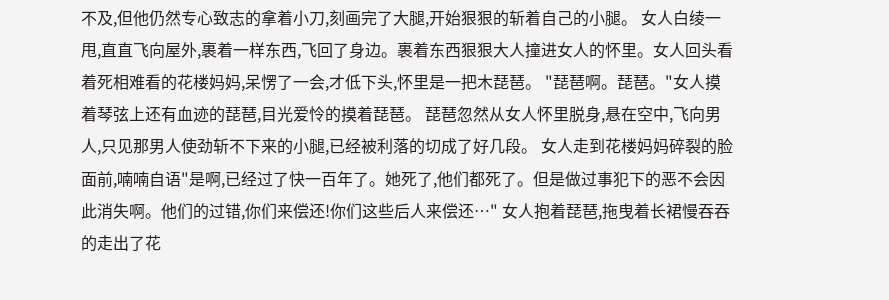不及,但他仍然专心致志的拿着小刀,刻画完了大腿,开始狠狠的斩着自己的小腿。 女人白绫一甩,直直飞向屋外,裹着一样东西,飞回了身边。裹着东西狠狠大人撞进女人的怀里。女人回头看着死相难看的花楼妈妈,呆愣了一会,才低下头,怀里是一把木琵琶。 "琵琶啊。琵琶。"女人摸着琴弦上还有血迹的琵琶,目光爱怜的摸着琵琶。 琵琶忽然从女人怀里脱身,悬在空中,飞向男人,只见那男人使劲斩不下来的小腿,已经被利落的切成了好几段。 女人走到花楼妈妈碎裂的脸面前,喃喃自语"是啊,已经过了快一百年了。她死了,他们都死了。但是做过事犯下的恶不会因此消失啊。他们的过错,你们来偿还!你们这些后人来偿还…" 女人抱着琵琶,拖曳着长裙慢吞吞的走出了花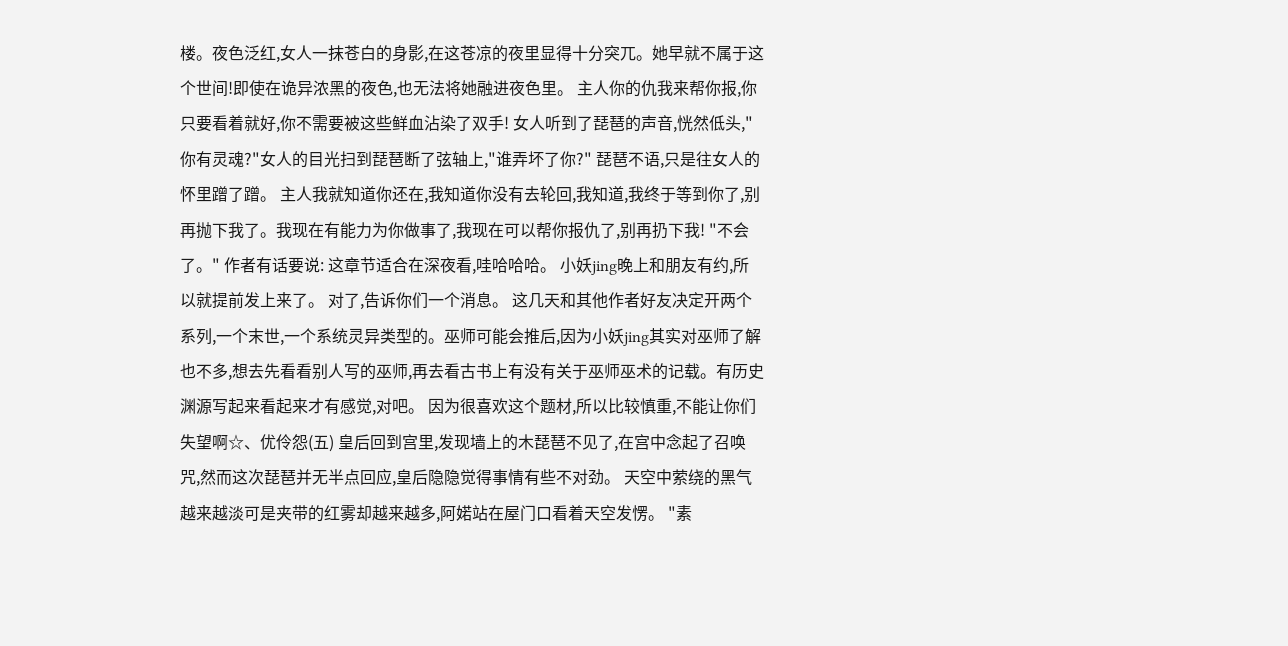楼。夜色泛红,女人一抹苍白的身影,在这苍凉的夜里显得十分突兀。她早就不属于这个世间!即使在诡异浓黑的夜色,也无法将她融进夜色里。 主人你的仇我来帮你报,你只要看着就好,你不需要被这些鲜血沾染了双手! 女人听到了琵琶的声音,恍然低头,"你有灵魂?"女人的目光扫到琵琶断了弦轴上,"谁弄坏了你?" 琵琶不语,只是往女人的怀里蹭了蹭。 主人我就知道你还在,我知道你没有去轮回,我知道,我终于等到你了,别再抛下我了。我现在有能力为你做事了,我现在可以帮你报仇了,别再扔下我! "不会了。" 作者有话要说: 这章节适合在深夜看,哇哈哈哈。 小妖jing晚上和朋友有约,所以就提前发上来了。 对了,告诉你们一个消息。 这几天和其他作者好友决定开两个系列,一个末世,一个系统灵异类型的。巫师可能会推后,因为小妖jing其实对巫师了解也不多,想去先看看别人写的巫师,再去看古书上有没有关于巫师巫术的记载。有历史渊源写起来看起来才有感觉,对吧。 因为很喜欢这个题材,所以比较慎重,不能让你们失望啊☆、优伶怨(五) 皇后回到宫里,发现墙上的木琵琶不见了,在宫中念起了召唤咒,然而这次琵琶并无半点回应,皇后隐隐觉得事情有些不对劲。 天空中萦绕的黑气越来越淡可是夹带的红雾却越来越多,阿婼站在屋门口看着天空发愣。 "素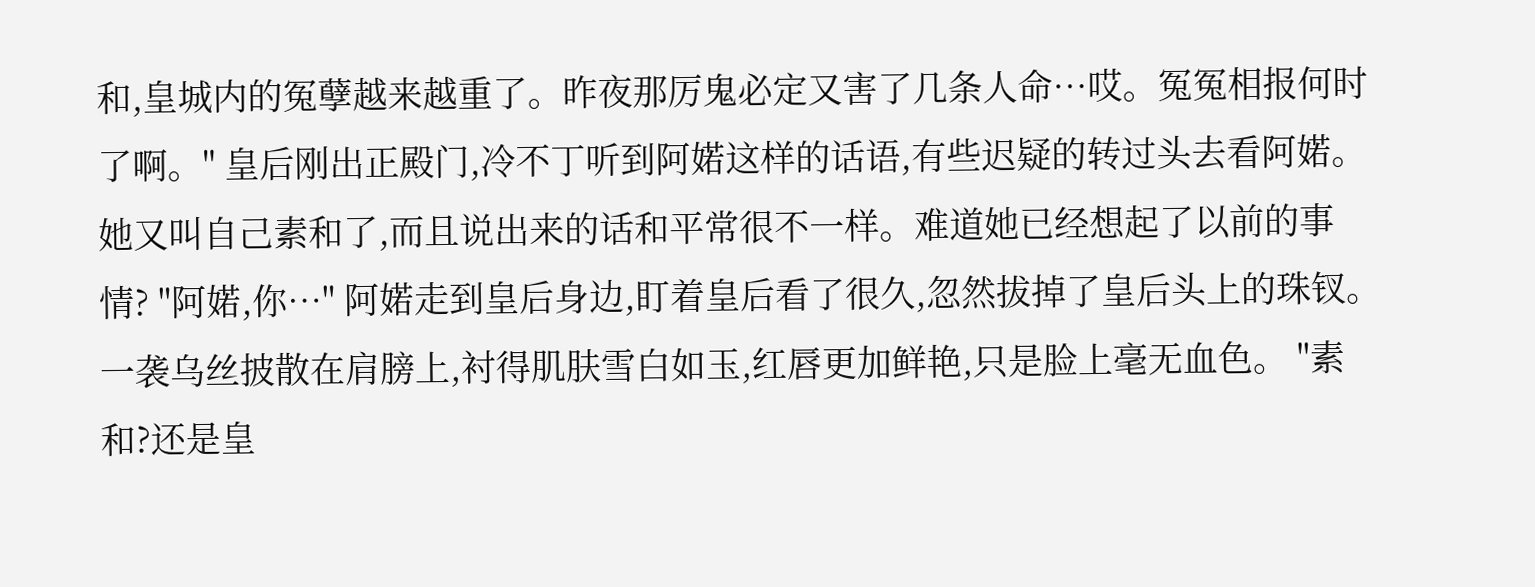和,皇城内的冤孽越来越重了。昨夜那厉鬼必定又害了几条人命…哎。冤冤相报何时了啊。" 皇后刚出正殿门,冷不丁听到阿婼这样的话语,有些迟疑的转过头去看阿婼。她又叫自己素和了,而且说出来的话和平常很不一样。难道她已经想起了以前的事情? "阿婼,你…" 阿婼走到皇后身边,盯着皇后看了很久,忽然拔掉了皇后头上的珠钗。一袭乌丝披散在肩膀上,衬得肌肤雪白如玉,红唇更加鲜艳,只是脸上毫无血色。 "素和?还是皇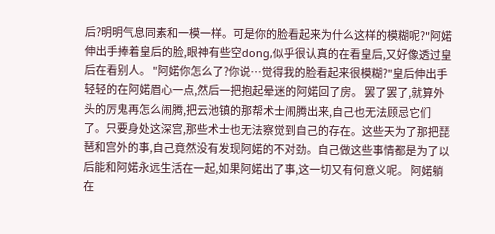后?明明气息同素和一模一样。可是你的脸看起来为什么这样的模糊呢?"阿婼伸出手捧着皇后的脸,眼神有些空dong,似乎很认真的在看皇后,又好像透过皇后在看别人。 "阿婼你怎么了?你说…觉得我的脸看起来很模糊?"皇后伸出手轻轻的在阿婼眉心一点,然后一把抱起晕迷的阿婼回了房。 罢了罢了,就算外头的厉鬼再怎么闹腾,把云池镇的那帮术士闹腾出来,自己也无法顾忌它们了。只要身处这深宫,那些术士也无法察觉到自己的存在。这些天为了那把琵琶和宫外的事,自己竟然没有发现阿婼的不对劲。自己做这些事情都是为了以后能和阿婼永远生活在一起,如果阿婼出了事,这一切又有何意义呢。 阿婼躺在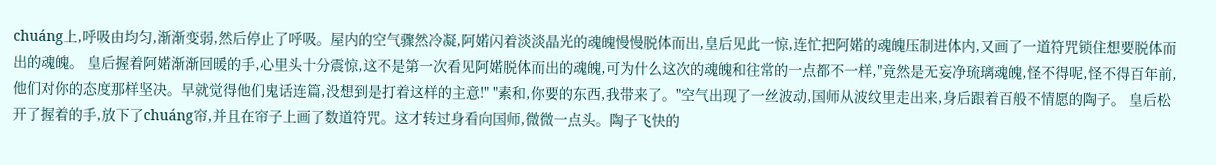chuáng上,呼吸由均匀,渐渐变弱,然后停止了呼吸。屋内的空气骤然冷凝,阿婼闪着淡淡晶光的魂魄慢慢脱体而出,皇后见此一惊,连忙把阿婼的魂魄压制进体内,又画了一道符咒锁住想要脱体而出的魂魄。 皇后握着阿婼渐渐回暖的手,心里头十分震惊,这不是第一次看见阿婼脱体而出的魂魄,可为什么这次的魂魄和往常的一点都不一样,"竟然是无妄净琉璃魂魄,怪不得呢,怪不得百年前,他们对你的态度那样坚决。早就觉得他们鬼话连篇,没想到是打着这样的主意!" "素和,你要的东西,我带来了。"空气出现了一丝波动,国师从波纹里走出来,身后跟着百般不情愿的陶子。 皇后松开了握着的手,放下了chuáng帘,并且在帘子上画了数道符咒。这才转过身看向国师,微微一点头。陶子飞快的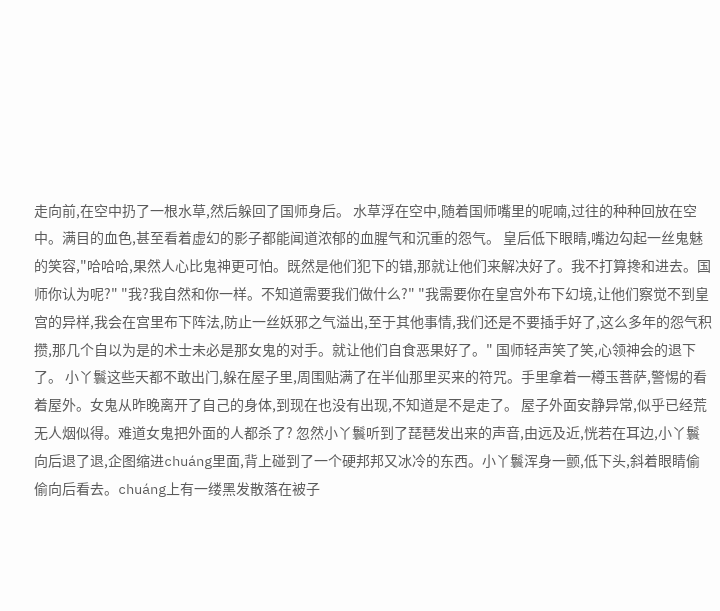走向前,在空中扔了一根水草,然后躲回了国师身后。 水草浮在空中,随着国师嘴里的呢喃,过往的种种回放在空中。满目的血色,甚至看着虚幻的影子都能闻道浓郁的血腥气和沉重的怨气。 皇后低下眼睛,嘴边勾起一丝鬼魅的笑容,"哈哈哈,果然人心比鬼神更可怕。既然是他们犯下的错,那就让他们来解决好了。我不打算搀和进去。国师你认为呢?" "我?我自然和你一样。不知道需要我们做什么?" "我需要你在皇宫外布下幻境,让他们察觉不到皇宫的异样,我会在宫里布下阵法,防止一丝妖邪之气溢出,至于其他事情,我们还是不要插手好了,这么多年的怨气积攒,那几个自以为是的术士未必是那女鬼的对手。就让他们自食恶果好了。" 国师轻声笑了笑,心领神会的退下了。 小丫鬟这些天都不敢出门,躲在屋子里,周围贴满了在半仙那里买来的符咒。手里拿着一樽玉菩萨,警惕的看着屋外。女鬼从昨晚离开了自己的身体,到现在也没有出现,不知道是不是走了。 屋子外面安静异常,似乎已经荒无人烟似得。难道女鬼把外面的人都杀了? 忽然小丫鬟听到了琵琶发出来的声音,由远及近,恍若在耳边,小丫鬟向后退了退,企图缩进chuáng里面,背上碰到了一个硬邦邦又冰冷的东西。小丫鬟浑身一颤,低下头,斜着眼睛偷偷向后看去。chuáng上有一缕黑发散落在被子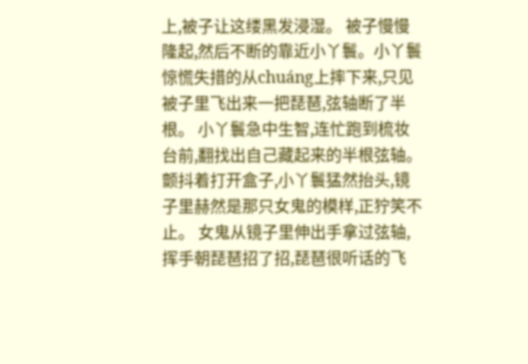上,被子让这缕黑发浸湿。 被子慢慢隆起,然后不断的靠近小丫鬟。小丫鬟惊慌失措的从chuáng上摔下来,只见被子里飞出来一把琵琶,弦轴断了半根。 小丫鬟急中生智,连忙跑到梳妆台前,翻找出自己藏起来的半根弦轴。颤抖着打开盒子,小丫鬟猛然抬头,镜子里赫然是那只女鬼的模样,正狞笑不止。 女鬼从镜子里伸出手拿过弦轴,挥手朝琵琶招了招,琵琶很听话的飞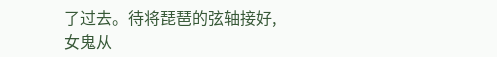了过去。待将琵琶的弦轴接好,女鬼从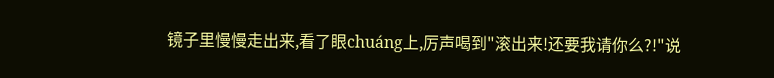镜子里慢慢走出来,看了眼chuáng上,厉声喝到"滚出来!还要我请你么?!"说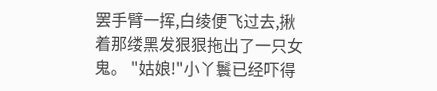罢手臂一挥,白绫便飞过去,揪着那缕黑发狠狠拖出了一只女鬼。 "姑娘!"小丫鬟已经吓得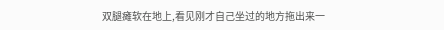双腿瘫软在地上,看见刚才自己坐过的地方拖出来一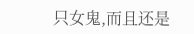只女鬼,而且还是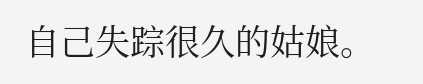自己失踪很久的姑娘。